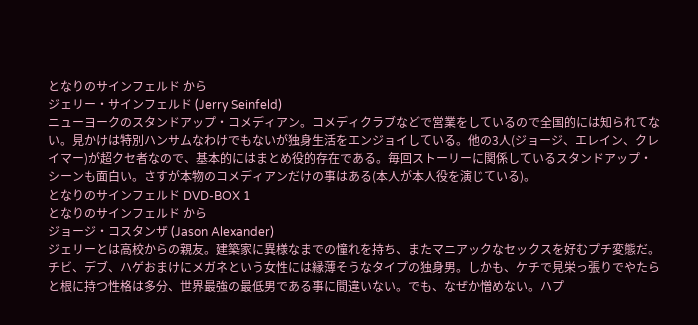となりのサインフェルド から
ジェリー・サインフェルド (Jerry Seinfeld)
ニューヨークのスタンドアップ・コメディアン。コメディクラブなどで営業をしているので全国的には知られてない。見かけは特別ハンサムなわけでもないが独身生活をエンジョイしている。他の3人(ジョージ、エレイン、クレイマー)が超クセ者なので、基本的にはまとめ役的存在である。毎回ストーリーに関係しているスタンドアップ・シーンも面白い。さすが本物のコメディアンだけの事はある(本人が本人役を演じている)。
となりのサインフェルド DVD-BOX 1
となりのサインフェルド から
ジョージ・コスタンザ (Jason Alexander)
ジェリーとは高校からの親友。建築家に異様なまでの憧れを持ち、またマニアックなセックスを好むプチ変態だ。チビ、デブ、ハゲおまけにメガネという女性には縁薄そうなタイプの独身男。しかも、ケチで見栄っ張りでやたらと根に持つ性格は多分、世界最強の最低男である事に間違いない。でも、なぜか憎めない。ハプ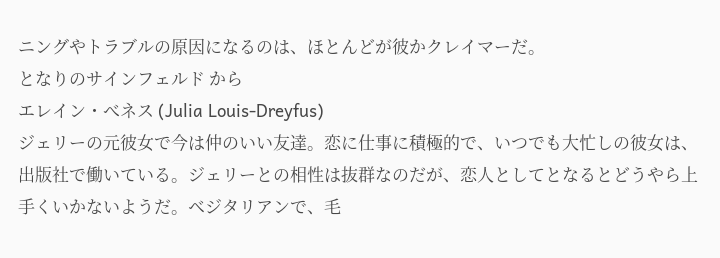ニングやトラブルの原因になるのは、ほとんどが彼かクレイマーだ。
となりのサインフェルド から
エレイン・べネス (Julia Louis-Dreyfus)
ジェリーの元彼女で今は仲のいい友達。恋に仕事に積極的で、いつでも大忙しの彼女は、出版社で働いている。ジェリーとの相性は抜群なのだが、恋人としてとなるとどうやら上手くいかないようだ。ベジタリアンで、毛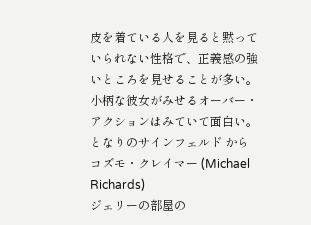皮を着ている人を見ると黙っていられない性格で、正義感の強いところを見せることが多い。小柄な彼女がみせるオーバー・アクションはみていて面白い。
となりのサインフェルド から
コズモ・クレイマー (Michael Richards)
ジェリーの部屋の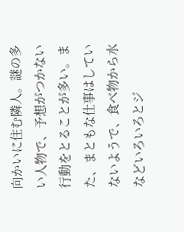向かいに住む隣人。謎の多い人物で、予想がつかない行動をとることが多い。また、まともな仕事はしていないようで、食べ物から水などいろいろとジ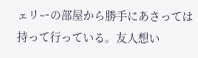ェリーの部屋から勝手にあさっては持って行っている。友人想い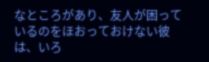なところがあり、友人が困っているのをほおっておけない彼は、いろ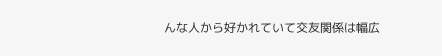んな人から好かれていて交友関係は幅広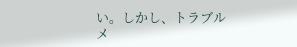い。しかし、トラブルメ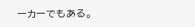ーカーでもある。